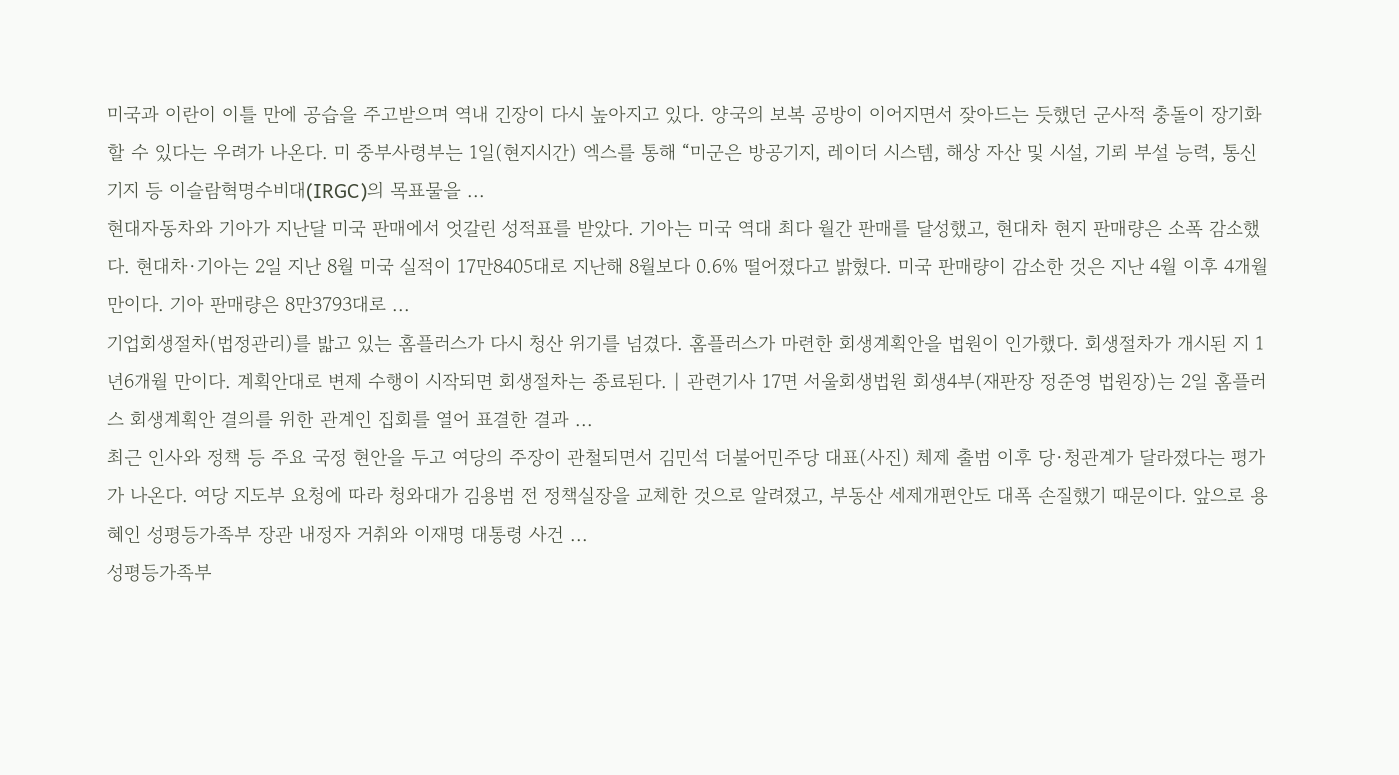미국과 이란이 이틀 만에 공습을 주고받으며 역내 긴장이 다시 높아지고 있다. 양국의 보복 공방이 이어지면서 잦아드는 듯했던 군사적 충돌이 장기화할 수 있다는 우려가 나온다. 미 중부사령부는 1일(현지시간) 엑스를 통해 “미군은 방공기지, 레이더 시스템, 해상 자산 및 시설, 기뢰 부설 능력, 통신기지 등 이슬람혁명수비대(IRGC)의 목표물을 ...
현대자동차와 기아가 지난달 미국 판매에서 엇갈린 성적표를 받았다. 기아는 미국 역대 최다 월간 판매를 달성했고, 현대차 현지 판매량은 소폭 감소했다. 현대차·기아는 2일 지난 8월 미국 실적이 17만8405대로 지난해 8월보다 0.6% 떨어졌다고 밝혔다. 미국 판매량이 감소한 것은 지난 4월 이후 4개월 만이다. 기아 판매량은 8만3793대로 ...
기업회생절차(법정관리)를 밟고 있는 홈플러스가 다시 청산 위기를 넘겼다. 홈플러스가 마련한 회생계획안을 법원이 인가했다. 회생절차가 개시된 지 1년6개월 만이다. 계획안대로 변제 수행이 시작되면 회생절차는 종료된다. | 관련기사 17면 서울회생법원 회생4부(재판장 정준영 법원장)는 2일 홈플러스 회생계획안 결의를 위한 관계인 집회를 열어 표결한 결과 ...
최근 인사와 정책 등 주요 국정 현안을 두고 여당의 주장이 관철되면서 김민석 더불어민주당 대표(사진) 체제 출범 이후 당·청관계가 달라졌다는 평가가 나온다. 여당 지도부 요청에 따라 청와대가 김용범 전 정책실장을 교체한 것으로 알려졌고, 부동산 세제개편안도 대폭 손질했기 때문이다. 앞으로 용혜인 성평등가족부 장관 내정자 거취와 이재명 대통령 사건 ...
성평등가족부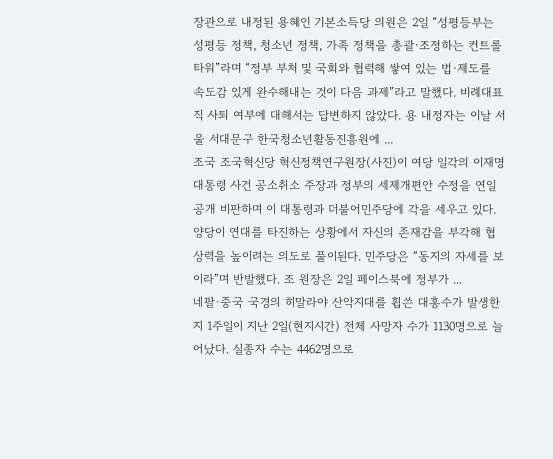장관으로 내정된 용혜인 기본소득당 의원은 2일 “성평등부는 성평등 정책, 청소년 정책, 가족 정책을 총괄·조정하는 컨트롤타워”라며 “정부 부처 및 국회와 협력해 쌓여 있는 법·제도를 속도감 있게 완수해내는 것이 다음 과제”라고 말했다. 비례대표직 사퇴 여부에 대해서는 답변하지 않았다. 용 내정자는 이날 서울 서대문구 한국청소년활동진흥원에 ...
조국 조국혁신당 혁신정책연구원장(사진)이 여당 일각의 이재명 대통령 사건 공소취소 주장과 정부의 세제개편안 수정을 연일 공개 비판하며 이 대통령과 더불어민주당에 각을 세우고 있다. 양당이 연대를 타진하는 상황에서 자신의 존재감을 부각해 협상력을 높이려는 의도로 풀이된다. 민주당은 “동지의 자세를 보이라”며 반발했다. 조 원장은 2일 페이스북에 정부가 ...
네팔·중국 국경의 히말라야 산악지대를 휩쓴 대홍수가 발생한 지 1주일이 지난 2일(현지시간) 전체 사망자 수가 1130명으로 늘어났다. 실종자 수는 4462명으로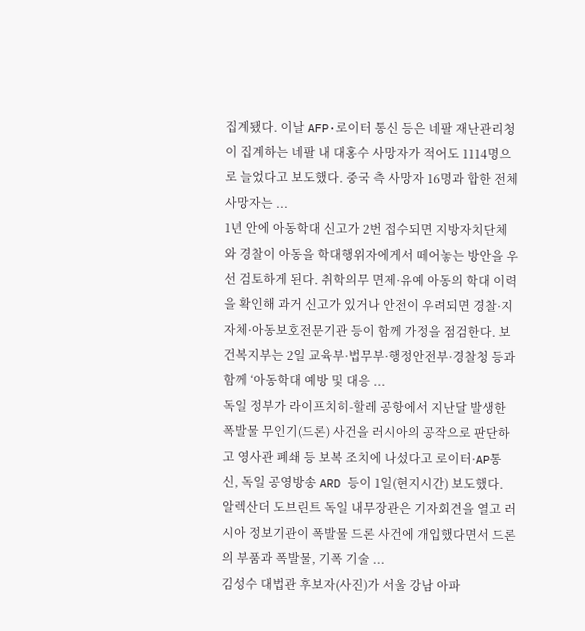집계됐다. 이날 AFP·로이터 통신 등은 네팔 재난관리청이 집계하는 네팔 내 대홍수 사망자가 적어도 1114명으로 늘었다고 보도했다. 중국 측 사망자 16명과 합한 전체 사망자는 ...
1년 안에 아동학대 신고가 2번 접수되면 지방자치단체와 경찰이 아동을 학대행위자에게서 떼어놓는 방안을 우선 검토하게 된다. 취학의무 면제·유예 아동의 학대 이력을 확인해 과거 신고가 있거나 안전이 우려되면 경찰·지자체·아동보호전문기관 등이 함께 가정을 점검한다. 보건복지부는 2일 교육부·법무부·행정안전부·경찰청 등과 함께 ‘아동학대 예방 및 대응 ...
독일 정부가 라이프치히-할레 공항에서 지난달 발생한 폭발물 무인기(드론) 사건을 러시아의 공작으로 판단하고 영사관 폐쇄 등 보복 조치에 나섰다고 로이터·AP통신, 독일 공영방송 ARD 등이 1일(현지시간) 보도했다. 알렉산더 도브린트 독일 내무장관은 기자회견을 열고 러시아 정보기관이 폭발물 드론 사건에 개입했다면서 드론의 부품과 폭발물, 기폭 기술 ...
김성수 대법관 후보자(사진)가 서울 강남 아파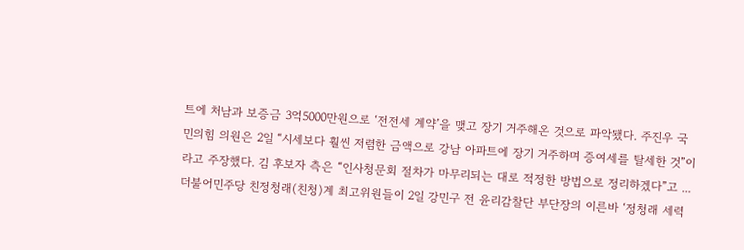트에 처남과 보증금 3억5000만원으로 ‘전전세 계약’을 맺고 장기 거주해온 것으로 파악됐다. 주진우 국민의힘 의원은 2일 “시세보다 훨씬 저렴한 금액으로 강남 아파트에 장기 거주하며 증여세를 탈세한 것”이라고 주장했다. 김 후보자 측은 “인사청문회 절차가 마무리되는 대로 적정한 방법으로 정리하겠다”고 ...
더불어민주당 친정청래(친청)계 최고위원들이 2일 강민구 전 윤리감찰단 부단장의 이른바 ‘정청래 세력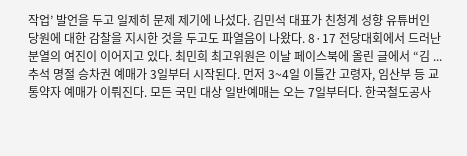작업’ 발언을 두고 일제히 문제 제기에 나섰다. 김민석 대표가 친청계 성향 유튜버인 당원에 대한 감찰을 지시한 것을 두고도 파열음이 나왔다. 8·17 전당대회에서 드러난 분열의 여진이 이어지고 있다. 최민희 최고위원은 이날 페이스북에 올린 글에서 “김 ...
추석 명절 승차권 예매가 3일부터 시작된다. 먼저 3~4일 이틀간 고령자, 임산부 등 교통약자 예매가 이뤄진다. 모든 국민 대상 일반예매는 오는 7일부터다. 한국철도공사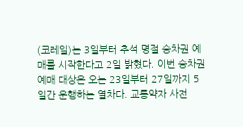(코레일)는 3일부터 추석 명절 승차권 예매를 시작한다고 2일 밝혔다. 이번 승차권 예매 대상은 오는 23일부터 27일까지 5일간 운행하는 열차다. 교통약자 사전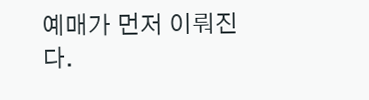예매가 먼저 이뤄진다.